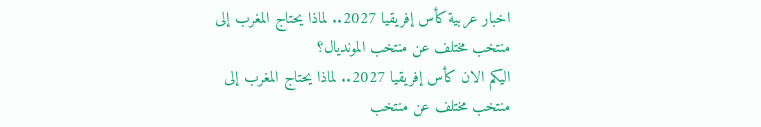اخبار عربية كأس إفريقيا 2027.. لماذا يحتاج المغرب إلى منتخب مختلف عن منتخب المونديال؟
اليكم الان كأس إفريقيا 2027.. لماذا يحتاج المغرب إلى منتخب مختلف عن منتخب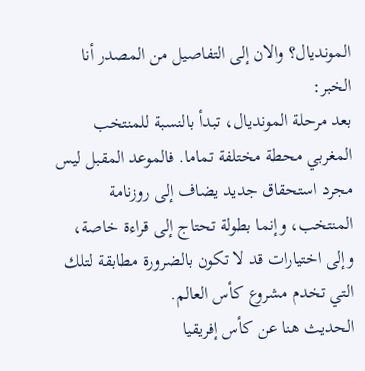المونديال؟ والان إلى التفاصيل من المصدر أنا الخبر:
بعد مرحلة المونديال، تبدأ بالنسبة للمنتخب المغربي محطة مختلفة تماما. فالموعد المقبل ليس مجرد استحقاق جديد يضاف إلى روزنامة المنتخب، وإنما بطولة تحتاج إلى قراءة خاصة، وإلى اختيارات قد لا تكون بالضرورة مطابقة لتلك التي تخدم مشروع كأس العالم.
الحديث هنا عن كأس إفريقيا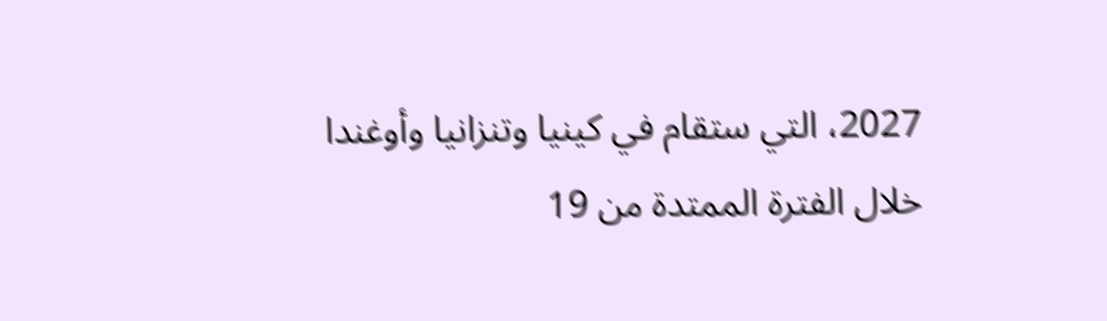2027، التي ستقام في كينيا وتنزانيا وأوغندا خلال الفترة الممتدة من 19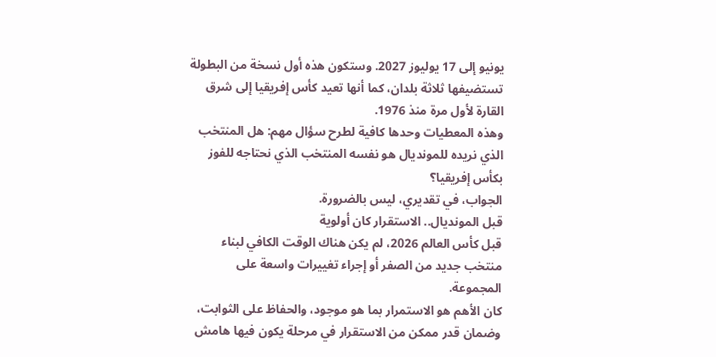يونيو إلى 17 يوليوز 2027. وستكون هذه أول نسخة من البطولة تستضيفها ثلاثة بلدان، كما أنها تعيد كأس إفريقيا إلى شرق القارة لأول مرة منذ 1976.
وهذه المعطيات وحدها كافية لطرح سؤال مهم: هل المنتخب الذي نريده للمونديال هو نفسه المنتخب الذي نحتاجه للفوز بكأس إفريقيا؟
الجواب، في تقديري، ليس بالضرورة.
قبل المونديال.. الاستقرار كان أولوية
قبل كأس العالم 2026، لم يكن هناك الوقت الكافي لبناء منتخب جديد من الصفر أو إجراء تغييرات واسعة على المجموعة.
كان الأهم هو الاستمرار بما هو موجود، والحفاظ على الثوابت، وضمان قدر ممكن من الاستقرار في مرحلة يكون فيها هامش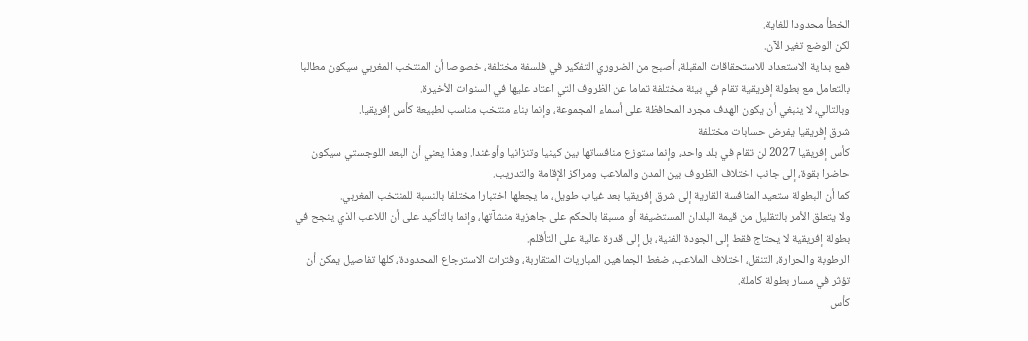الخطأ محدودا للغاية.
لكن الوضع تغير الآن.
فمع بداية الاستعداد للاستحقاقات المقبلة، أصبح من الضروري التفكير في فلسفة مختلفة، خصوصا أن المنتخب المغربي سيكون مطالبا بالتعامل مع بطولة إفريقية تقام في بيئة مختلفة تماما عن الظروف التي اعتاد عليها في السنوات الأخيرة.
وبالتالي، لا ينبغي أن يكون الهدف مجرد المحافظة على أسماء المجموعة، وإنما بناء منتخب مناسب لطبيعة كأس إفريقيا.
شرق إفريقيا يفرض حسابات مختلفة
كأس إفريقيا 2027 لن تقام في بلد واحد، وإنما ستوزع منافساتها بين كينيا وتنزانيا وأوغندا. وهذا يعني أن البعد اللوجستي سيكون حاضرا بقوة، إلى جانب اختلاف الظروف بين المدن والملاعب ومراكز الإقامة والتدريب.
كما أن البطولة ستعيد المنافسة القارية إلى شرق إفريقيا بعد غياب طويل، ما يجعلها اختبارا مختلفا بالنسبة للمنتخب المغربي.
ولا يتعلق الأمر بالتقليل من قيمة البلدان المستضيفة أو مسبقا بالحكم على جاهزية منشآتها، وإنما بالتأكيد على أن اللاعب الذي ينجح في بطولة إفريقية لا يحتاج فقط إلى الجودة الفنية، بل إلى قدرة عالية على التأقلم.
الرطوبة والحرارة، التنقل، اختلاف الملاعب، ضغط الجماهير، المباريات المتقاربة، وفترات الاسترجاع المحدودة، كلها تفاصيل يمكن أن تؤثر في مسار بطولة كاملة.
كأس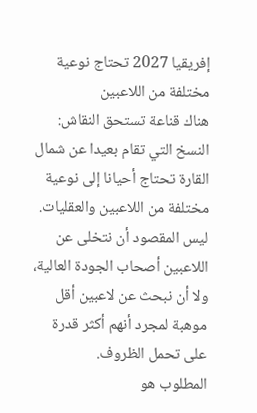إفريقيا 2027 تحتاج نوعية مختلفة من اللاعبين
هناك قناعة تستحق النقاش: النسخ التي تقام بعيدا عن شمال القارة تحتاج أحيانا إلى نوعية مختلفة من اللاعبين والعقليات.
ليس المقصود أن نتخلى عن اللاعبين أصحاب الجودة العالية، ولا أن نبحث عن لاعبين أقل موهبة لمجرد أنهم أكثر قدرة على تحمل الظروف.
المطلوب هو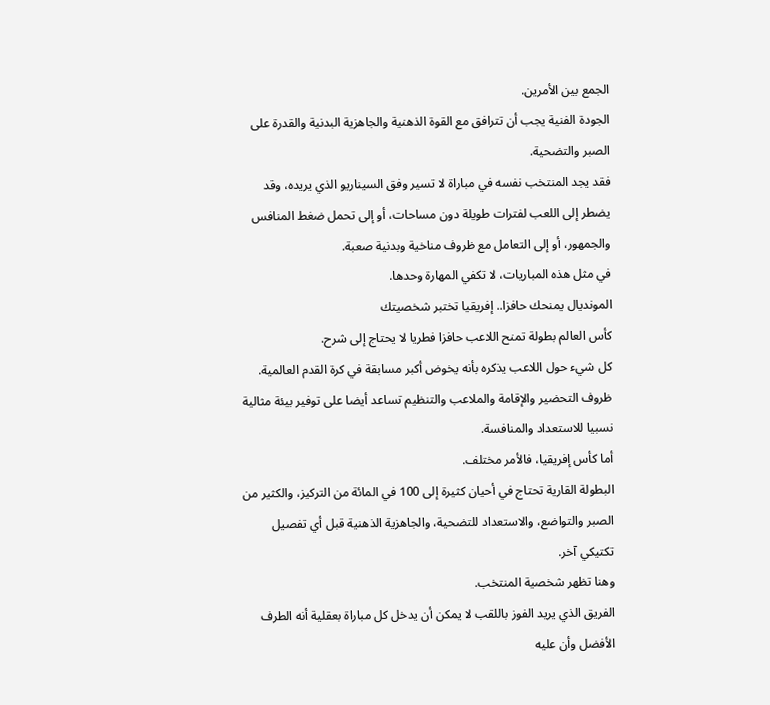الجمع بين الأمرين.
الجودة الفنية يجب أن تترافق مع القوة الذهنية والجاهزية البدنية والقدرة على الصبر والتضحية.
فقد يجد المنتخب نفسه في مباراة لا تسير وفق السيناريو الذي يريده، وقد يضطر إلى اللعب لفترات طويلة دون مساحات، أو إلى تحمل ضغط المنافس والجمهور، أو إلى التعامل مع ظروف مناخية وبدنية صعبة.
في مثل هذه المباريات، لا تكفي المهارة وحدها.
المونديال يمنحك حافزا.. إفريقيا تختبر شخصيتك
كأس العالم بطولة تمنح اللاعب حافزا فطريا لا يحتاج إلى شرح.
كل شيء حول اللاعب يذكره بأنه يخوض أكبر مسابقة في كرة القدم العالمية. ظروف التحضير والإقامة والملاعب والتنظيم تساعد أيضا على توفير بيئة مثالية نسبيا للاستعداد والمنافسة.
أما كأس إفريقيا، فالأمر مختلف.
البطولة القارية تحتاج في أحيان كثيرة إلى 100 في المائة من التركيز، والكثير من الصبر والتواضع، والاستعداد للتضحية، والجاهزية الذهنية قبل أي تفصيل تكتيكي آخر.
وهنا تظهر شخصية المنتخب.
الفريق الذي يريد الفوز باللقب لا يمكن أن يدخل كل مباراة بعقلية أنه الطرف الأفضل وأن عليه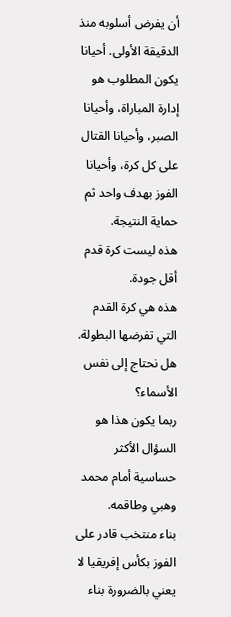أن يفرض أسلوبه منذ الدقيقة الأولى. أحيانا يكون المطلوب هو إدارة المباراة، وأحيانا الصبر، وأحيانا القتال على كل كرة، وأحيانا الفوز بهدف واحد ثم حماية النتيجة.
هذه ليست كرة قدم أقل جودة.
هذه هي كرة القدم التي تفرضها البطولة.
هل نحتاج إلى نفس الأسماء؟
ربما يكون هذا هو السؤال الأكثر حساسية أمام محمد وهبي وطاقمه.
بناء منتخب قادر على الفوز بكأس إفريقيا لا يعني بالضرورة بناء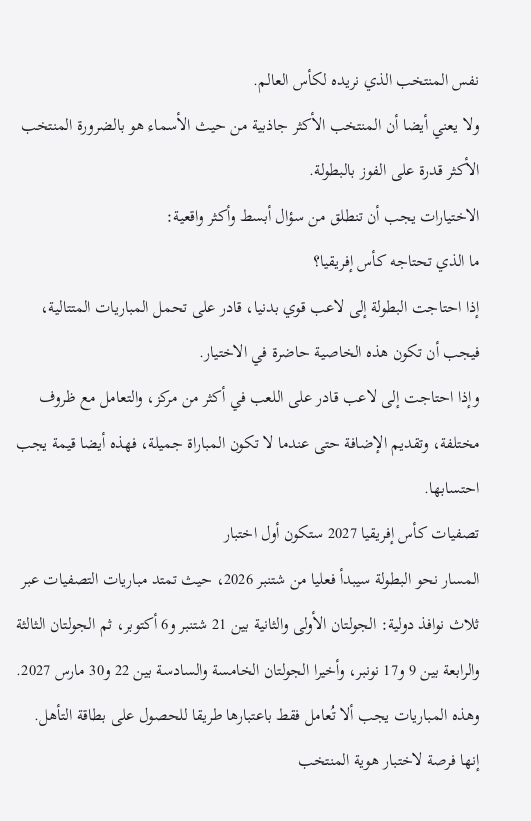نفس المنتخب الذي نريده لكأس العالم.
ولا يعني أيضا أن المنتخب الأكثر جاذبية من حيث الأسماء هو بالضرورة المنتخب الأكثر قدرة على الفوز بالبطولة.
الاختيارات يجب أن تنطلق من سؤال أبسط وأكثر واقعية:
ما الذي تحتاجه كأس إفريقيا؟
إذا احتاجت البطولة إلى لاعب قوي بدنيا، قادر على تحمل المباريات المتتالية، فيجب أن تكون هذه الخاصية حاضرة في الاختيار.
وإذا احتاجت إلى لاعب قادر على اللعب في أكثر من مركز، والتعامل مع ظروف مختلفة، وتقديم الإضافة حتى عندما لا تكون المباراة جميلة، فهذه أيضا قيمة يجب احتسابها.
تصفيات كأس إفريقيا 2027 ستكون أول اختبار
المسار نحو البطولة سيبدأ فعليا من شتنبر 2026، حيث تمتد مباريات التصفيات عبر ثلاث نوافذ دولية: الجولتان الأولى والثانية بين 21 شتنبر و6 أكتوبر، ثم الجولتان الثالثة والرابعة بين 9 و17 نونبر، وأخيرا الجولتان الخامسة والسادسة بين 22 و30 مارس 2027.
وهذه المباريات يجب ألا تُعامل فقط باعتبارها طريقا للحصول على بطاقة التأهل.
إنها فرصة لاختبار هوية المنتخب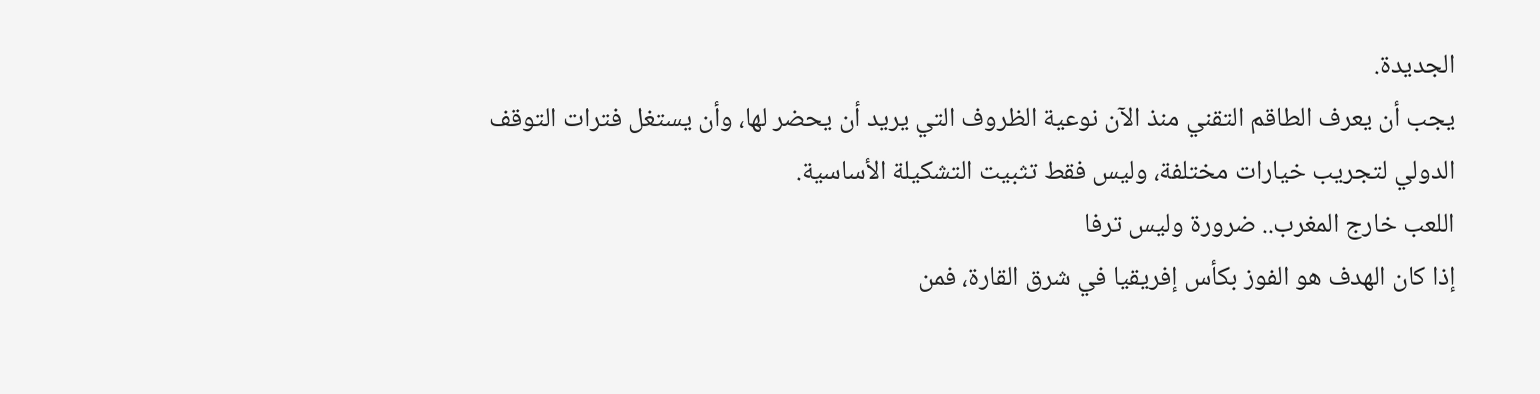الجديدة.
يجب أن يعرف الطاقم التقني منذ الآن نوعية الظروف التي يريد أن يحضر لها، وأن يستغل فترات التوقف الدولي لتجريب خيارات مختلفة، وليس فقط تثبيت التشكيلة الأساسية.
اللعب خارج المغرب.. ضرورة وليس ترفا
إذا كان الهدف هو الفوز بكأس إفريقيا في شرق القارة، فمن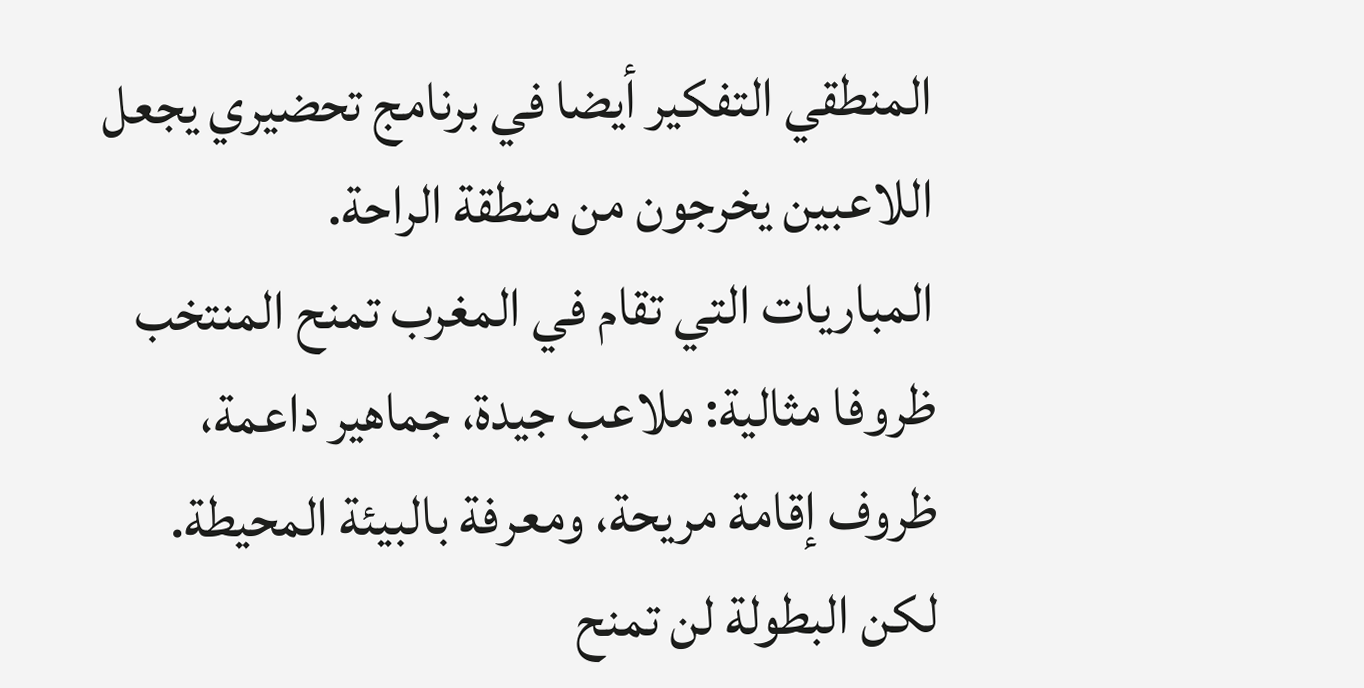المنطقي التفكير أيضا في برنامج تحضيري يجعل اللاعبين يخرجون من منطقة الراحة.
المباريات التي تقام في المغرب تمنح المنتخب ظروفا مثالية: ملاعب جيدة، جماهير داعمة، ظروف إقامة مريحة، ومعرفة بالبيئة المحيطة.
لكن البطولة لن تمنح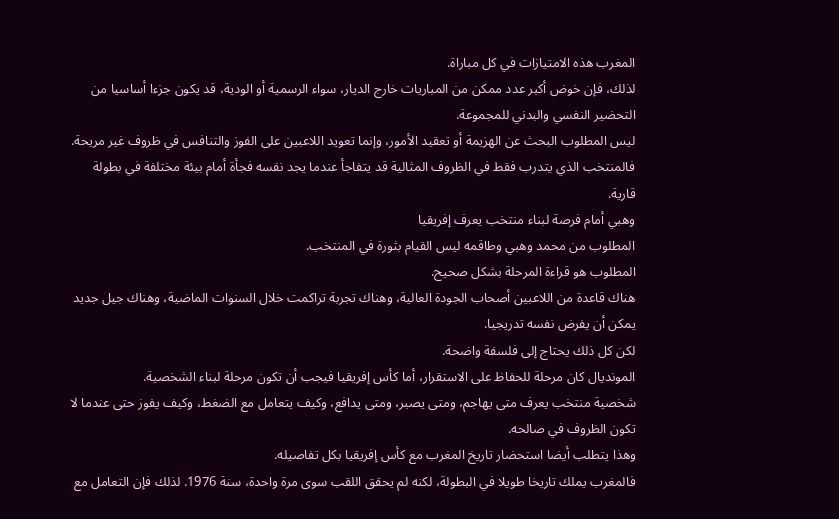المغرب هذه الامتيازات في كل مباراة.
لذلك، فإن خوض أكبر عدد ممكن من المباريات خارج الديار، سواء الرسمية أو الودية، قد يكون جزءا أساسيا من التحضير النفسي والبدني للمجموعة.
ليس المطلوب البحث عن الهزيمة أو تعقيد الأمور، وإنما تعويد اللاعبين على الفوز والتنافس في ظروف غير مريحة.
فالمنتخب الذي يتدرب فقط في الظروف المثالية قد يتفاجأ عندما يجد نفسه فجأة أمام بيئة مختلفة في بطولة قارية.
وهبي أمام فرصة لبناء منتخب يعرف إفريقيا
المطلوب من محمد وهبي وطاقمه ليس القيام بثورة في المنتخب.
المطلوب هو قراءة المرحلة بشكل صحيح.
هناك قاعدة من اللاعبين أصحاب الجودة العالية، وهناك تجربة تراكمت خلال السنوات الماضية، وهناك جيل جديد يمكن أن يفرض نفسه تدريجيا.
لكن كل ذلك يحتاج إلى فلسفة واضحة.
المونديال كان مرحلة للحفاظ على الاستقرار، أما كأس إفريقيا فيجب أن تكون مرحلة لبناء الشخصية.
شخصية منتخب يعرف متى يهاجم، ومتى يصبر، ومتى يدافع، وكيف يتعامل مع الضغط، وكيف يفوز حتى عندما لا تكون الظروف في صالحه.
وهذا يتطلب أيضا استحضار تاريخ المغرب مع كأس إفريقيا بكل تفاصيله.
فالمغرب يملك تاريخا طويلا في البطولة، لكنه لم يحقق اللقب سوى مرة واحدة، سنة 1976. لذلك فإن التعامل مع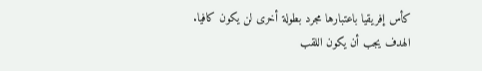كأس إفريقيا باعتبارها مجرد بطولة أخرى لن يكون كافيا.
الهدف يجب أن يكون اللقب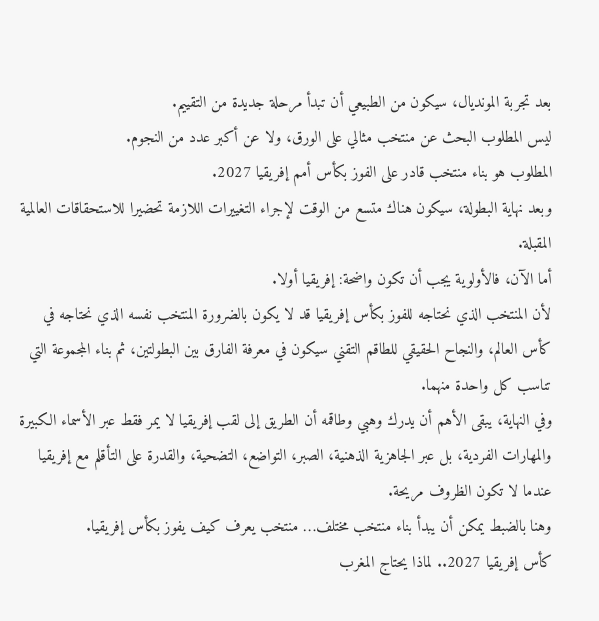بعد تجربة المونديال، سيكون من الطبيعي أن تبدأ مرحلة جديدة من التقييم.
ليس المطلوب البحث عن منتخب مثالي على الورق، ولا عن أكبر عدد من النجوم.
المطلوب هو بناء منتخب قادر على الفوز بكأس أمم إفريقيا 2027.
وبعد نهاية البطولة، سيكون هناك متسع من الوقت لإجراء التغييرات اللازمة تحضيرا للاستحقاقات العالمية المقبلة.
أما الآن، فالأولوية يجب أن تكون واضحة: إفريقيا أولا.
لأن المنتخب الذي نحتاجه للفوز بكأس إفريقيا قد لا يكون بالضرورة المنتخب نفسه الذي نحتاجه في كأس العالم، والنجاح الحقيقي للطاقم التقني سيكون في معرفة الفارق بين البطولتين، ثم بناء المجموعة التي تناسب كل واحدة منهما.
وفي النهاية، يبقى الأهم أن يدرك وهبي وطاقمه أن الطريق إلى لقب إفريقيا لا يمر فقط عبر الأسماء الكبيرة والمهارات الفردية، بل عبر الجاهزية الذهنية، الصبر، التواضع، التضحية، والقدرة على التأقلم مع إفريقيا عندما لا تكون الظروف مريحة.
وهنا بالضبط يمكن أن يبدأ بناء منتخب مختلف… منتخب يعرف كيف يفوز بكأس إفريقيا.
كأس إفريقيا 2027.. لماذا يحتاج المغرب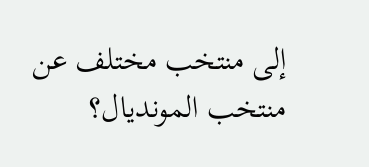إلى منتخب مختلف عن منتخب المونديال؟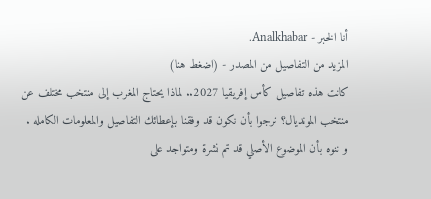أنا الخبر - Analkhabar.
المزيد من التفاصيل من المصدر - (اضغط هنا)
كانت هذه تفاصيل كأس إفريقيا 2027.. لماذا يحتاج المغرب إلى منتخب مختلف عن منتخب المونديال؟ نرجوا بأن نكون قد وفقنا بإعطائك التفاصيل والمعلومات الكامله .
و ننوه بأن الموضوع الأصلي قد تم نشرة ومتواجد على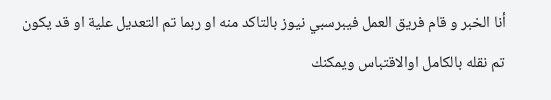أنا الخبر و قام فريق العمل فيبرسبي نيوز بالتاكد منه او ربما تم التعديل علية او قد يكون تم نقله بالكامل اوالاقتباس ويمكنك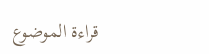قراءة الموضوع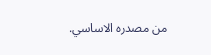من مصدره الاساسي.